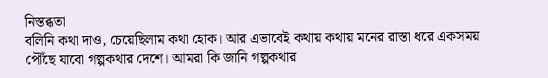নিস্তব্ধতা
বলিনি কথা দাও, চেয়েছিলাম কথা হোক। আর এভাবেই কথায় কথায় মনের রাস্তা ধরে একসময় পৌঁছে যাবো গল্পকথার দেশে। আমরা কি জানি গল্পকথার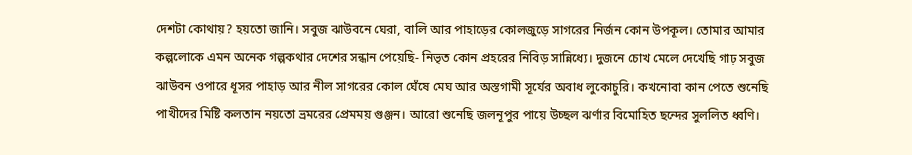দেশটা কোথায়? হয়তো জানি। সবুজ ঝাউবনে ঘেরা, বালি আর পাহাড়ের কোলজুড়ে সাগরের নির্জন কোন উপকূল। তোমার আমার কল্পলোকে এমন অনেক গল্পকথার দেশের সন্ধান পেয়েছি- নিভৃত কোন প্রহরের নিবিড় সান্নিধ্যে। দুজনে চোখ মেলে দেখেছি গাঢ় সবুজ ঝাউবন ওপারে ধূসর পাহাড় আর নীল সাগরের কোল ঘেঁষে মেঘ আর অস্তগামী সূর্যের অবাধ লুকোচুরি। কখনোবা কান পেতে শুনেছি পাখীদের মিষ্টি কলতান নয়তো ভ্রমরের প্রেমময় গুঞ্জন। আরো শুনেছি জলনূপুর পায়ে উচ্ছল ঝর্ণার বিমোহিত ছন্দের সুললিত ধ্বণি।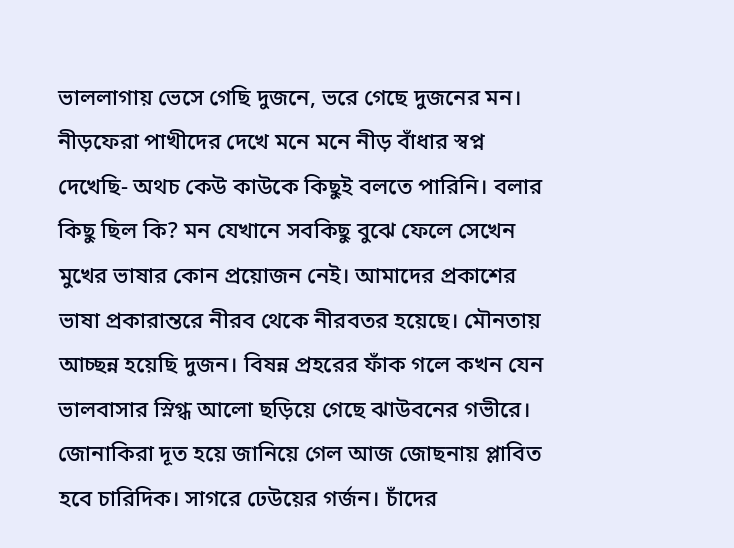ভাললাগায় ভেসে গেছি দুজনে, ভরে গেছে দুজনের মন। নীড়ফেরা পাখীদের দেখে মনে মনে নীড় বাঁধার স্বপ্ন দেখেছি- অথচ কেউ কাউকে কিছুই বলতে পারিনি। বলার কিছু ছিল কি? মন যেখানে সবকিছু বুঝে ফেলে সেখেন মুখের ভাষার কোন প্রয়োজন নেই। আমাদের প্রকাশের ভাষা প্রকারান্তরে নীরব থেকে নীরবতর হয়েছে। মৌনতায় আচ্ছন্ন হয়েছি দুজন। বিষন্ন প্রহরের ফাঁক গলে কখন যেন ভালবাসার স্নিগ্ধ আলো ছড়িয়ে গেছে ঝাউবনের গভীরে। জোনাকিরা দূত হয়ে জানিয়ে গেল আজ জোছনায় প্লাবিত হবে চারিদিক। সাগরে ঢেউয়ের গর্জন। চাঁদের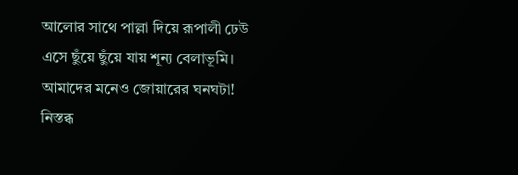আলোর সাথে পাল্লা দিয়ে রূপালী ঢেউ এসে ছুঁয়ে ছুঁয়ে যায় শূন্য বেলাভূমি। আমাদের মনেও জোয়ারের ঘনঘটা! নিস্তব্ধ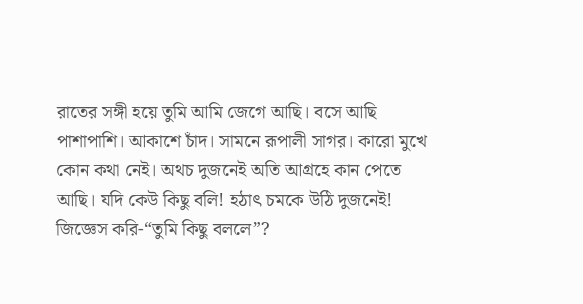রাতের সঙ্গী হয়ে তুমি আমি জেগে আছি। বসে আছি পাশাপাশি। আকাশে চাঁদ। সামনে রূপালী সাগর। কারো মুখে কোন কথা নেই। অথচ দুজনেই অতি আগ্রহে কান পেতে আছি। যদি কেউ কিছু বলি! হঠাৎ চমকে উঠি দুজনেই! জিজ্ঞেস করি-“তুমি কিছু বললে”?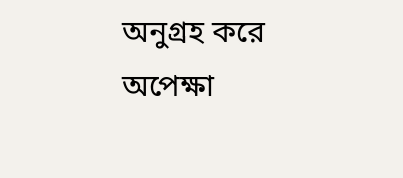অনুগ্রহ করে অপেক্ষা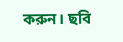করুন। ছবি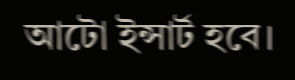আটো ইন্সার্ট হবে।